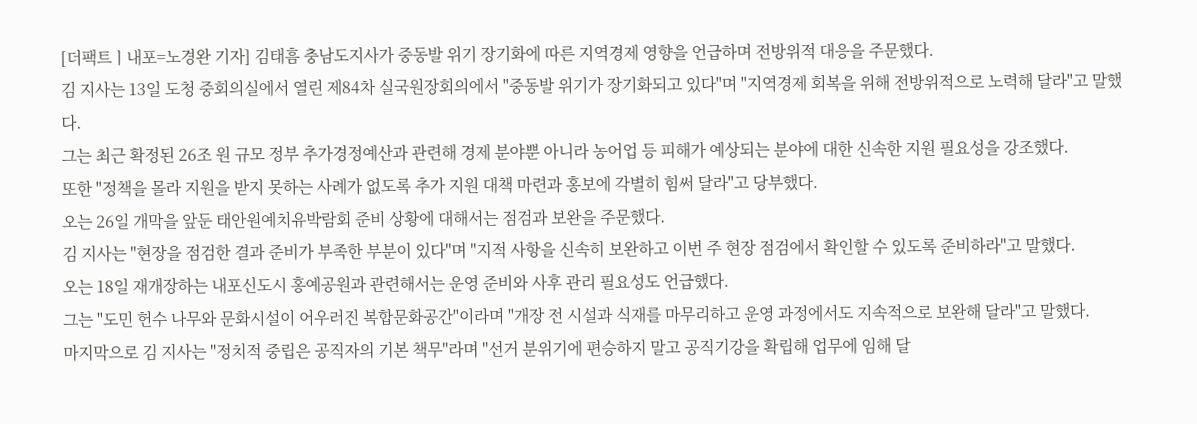[더팩트ㅣ내포=노경완 기자] 김태흠 충남도지사가 중동발 위기 장기화에 따른 지역경제 영향을 언급하며 전방위적 대응을 주문했다.
김 지사는 13일 도청 중회의실에서 열린 제84차 실국원장회의에서 "중동발 위기가 장기화되고 있다"며 "지역경제 회복을 위해 전방위적으로 노력해 달라"고 말했다.
그는 최근 확정된 26조 원 규모 정부 추가경정예산과 관련해 경제 분야뿐 아니라 농어업 등 피해가 예상되는 분야에 대한 신속한 지원 필요성을 강조했다.
또한 "정책을 몰라 지원을 받지 못하는 사례가 없도록 추가 지원 대책 마련과 홍보에 각별히 힘써 달라"고 당부했다.
오는 26일 개막을 앞둔 태안원예치유박람회 준비 상황에 대해서는 점검과 보완을 주문했다.
김 지사는 "현장을 점검한 결과 준비가 부족한 부분이 있다"며 "지적 사항을 신속히 보완하고 이번 주 현장 점검에서 확인할 수 있도록 준비하라"고 말했다.
오는 18일 재개장하는 내포신도시 홍예공원과 관련해서는 운영 준비와 사후 관리 필요성도 언급했다.
그는 "도민 헌수 나무와 문화시설이 어우러진 복합문화공간"이라며 "개장 전 시설과 식재를 마무리하고 운영 과정에서도 지속적으로 보완해 달라"고 말했다.
마지막으로 김 지사는 "정치적 중립은 공직자의 기본 책무"라며 "선거 분위기에 편승하지 말고 공직기강을 확립해 업무에 임해 달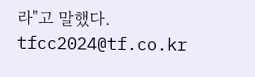라"고 말했다.
tfcc2024@tf.co.kr